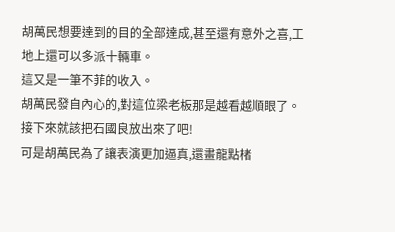胡萬民想要達到的目的全部達成,甚至還有意外之喜,工地上還可以多派十輛車。
這又是一筆不菲的收入。
胡萬民發自內心的,對這位梁老板那是越看越順眼了。
接下來就該把石國良放出來了吧!
可是胡萬民為了讓表演更加逼真,還畫龍點楮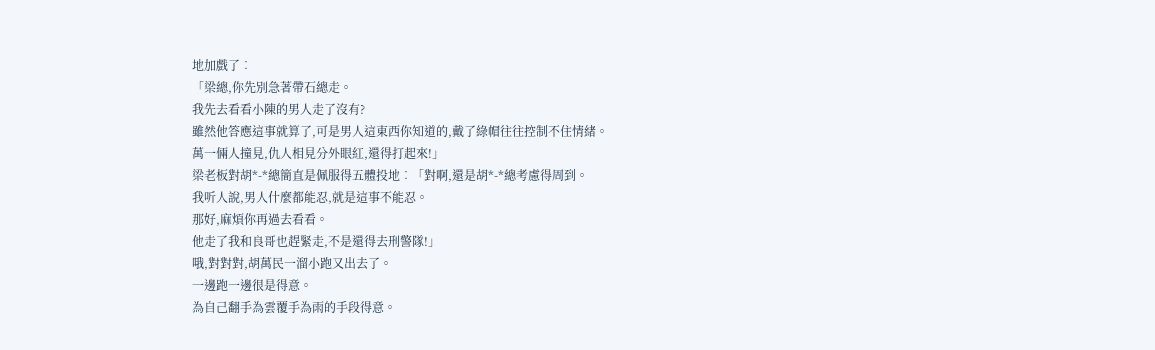地加戲了︰
「梁總,你先別急著帶石總走。
我先去看看小陳的男人走了沒有?
雖然他答應這事就算了,可是男人這東西你知道的,戴了綠帽往往控制不住情緒。
萬一倆人撞見,仇人相見分外眼紅,還得打起來!」
梁老板對胡*-*總簡直是佩服得五體投地︰「對啊,還是胡*-*總考慮得周到。
我听人說,男人什麼都能忍,就是這事不能忍。
那好,麻煩你再過去看看。
他走了我和良哥也趕緊走,不是還得去刑警隊!」
哦,對對對,胡萬民一溜小跑又出去了。
一邊跑一邊很是得意。
為自己翻手為雲覆手為雨的手段得意。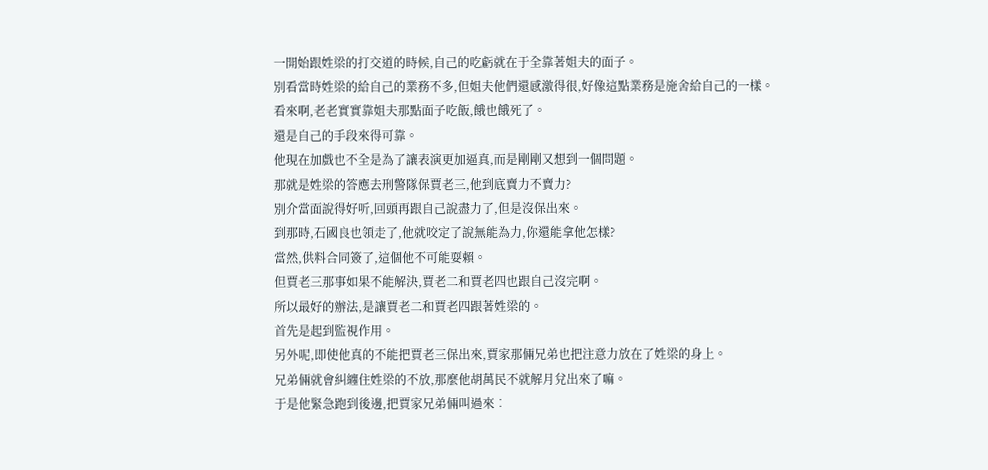一開始跟姓梁的打交道的時候,自己的吃虧就在于全靠著姐夫的面子。
別看當時姓梁的給自己的業務不多,但姐夫他們還感激得很,好像這點業務是施舍給自己的一樣。
看來啊,老老實實靠姐夫那點面子吃飯,餓也餓死了。
還是自己的手段來得可靠。
他現在加戲也不全是為了讓表演更加逼真,而是剛剛又想到一個問題。
那就是姓梁的答應去刑警隊保賈老三,他到底賣力不賣力?
別介當面說得好听,回頭再跟自己說盡力了,但是沒保出來。
到那時,石國良也領走了,他就咬定了說無能為力,你還能拿他怎樣?
當然,供料合同簽了,這個他不可能耍賴。
但賈老三那事如果不能解決,賈老二和賈老四也跟自己沒完啊。
所以最好的辦法,是讓賈老二和賈老四跟著姓梁的。
首先是起到監視作用。
另外呢,即使他真的不能把賈老三保出來,賈家那倆兄弟也把注意力放在了姓梁的身上。
兄弟倆就會糾纏住姓梁的不放,那麼他胡萬民不就解月兌出來了嘛。
于是他緊急跑到後邊,把賈家兄弟倆叫過來︰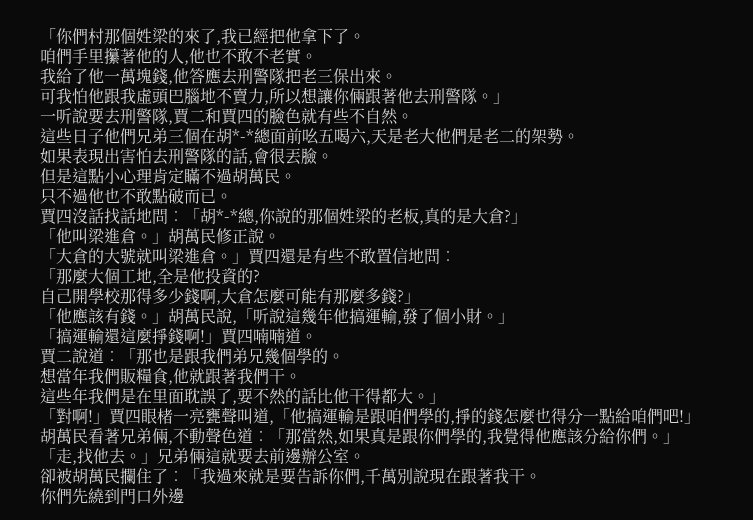「你們村那個姓梁的來了,我已經把他拿下了。
咱們手里攥著他的人,他也不敢不老實。
我給了他一萬塊錢,他答應去刑警隊把老三保出來。
可我怕他跟我虛頭巴腦地不賣力,所以想讓你倆跟著他去刑警隊。」
一听說要去刑警隊,賈二和賈四的臉色就有些不自然。
這些日子他們兄弟三個在胡*-*總面前吆五喝六,天是老大他們是老二的架勢。
如果表現出害怕去刑警隊的話,會很丟臉。
但是這點小心理肯定瞞不過胡萬民。
只不過他也不敢點破而已。
賈四沒話找話地問︰「胡*-*總,你說的那個姓梁的老板,真的是大倉?」
「他叫梁進倉。」胡萬民修正說。
「大倉的大號就叫梁進倉。」賈四還是有些不敢置信地問︰
「那麼大個工地,全是他投資的?
自己開學校那得多少錢啊,大倉怎麼可能有那麼多錢?」
「他應該有錢。」胡萬民說,「听說這幾年他搞運輸,發了個小財。」
「搞運輸還這麼掙錢啊!」賈四喃喃道。
賈二說道︰「那也是跟我們弟兄幾個學的。
想當年我們販糧食,他就跟著我們干。
這些年我們是在里面耽誤了,要不然的話比他干得都大。」
「對啊!」賈四眼楮一亮甕聲叫道,「他搞運輸是跟咱們學的,掙的錢怎麼也得分一點給咱們吧!」
胡萬民看著兄弟倆,不動聲色道︰「那當然,如果真是跟你們學的,我覺得他應該分給你們。」
「走,找他去。」兄弟倆這就要去前邊辦公室。
卻被胡萬民攔住了︰「我過來就是要告訴你們,千萬別說現在跟著我干。
你們先繞到門口外邊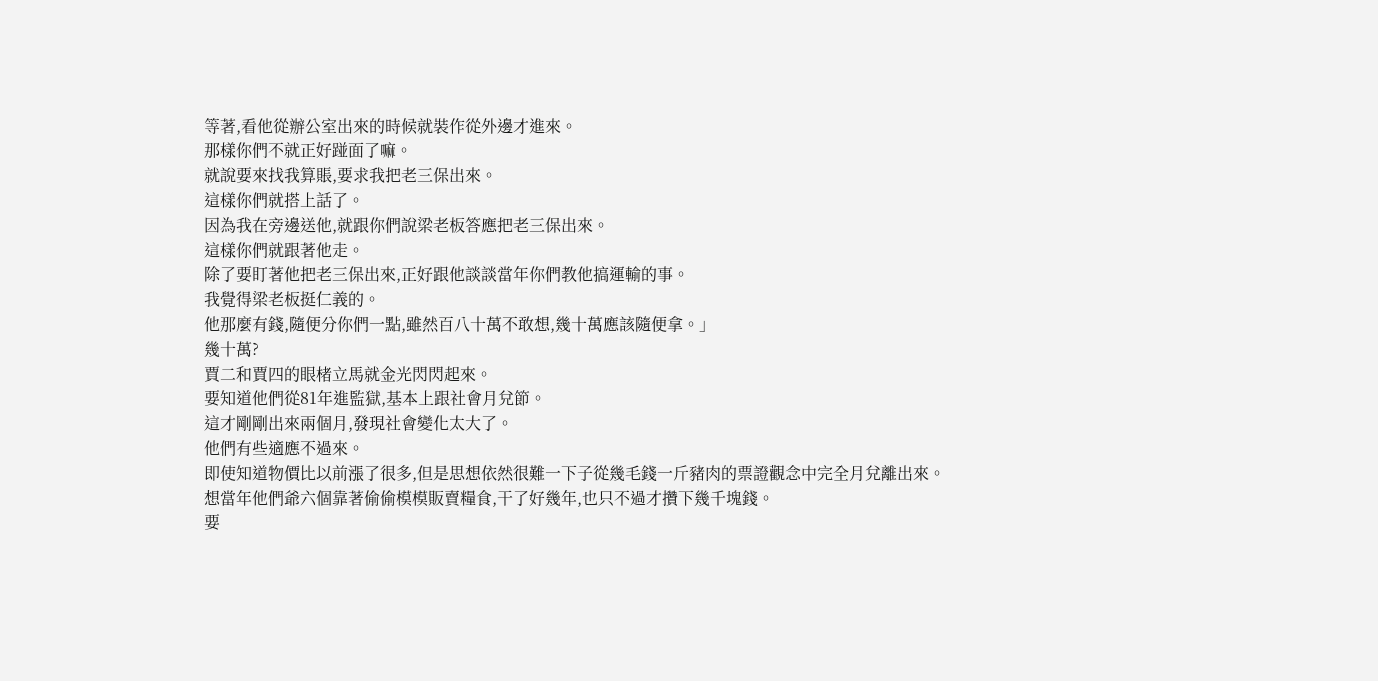等著,看他從辦公室出來的時候就裝作從外邊才進來。
那樣你們不就正好踫面了嘛。
就說要來找我算賬,要求我把老三保出來。
這樣你們就搭上話了。
因為我在旁邊送他,就跟你們說梁老板答應把老三保出來。
這樣你們就跟著他走。
除了要盯著他把老三保出來,正好跟他談談當年你們教他搞運輸的事。
我覺得梁老板挺仁義的。
他那麼有錢,隨便分你們一點,雖然百八十萬不敢想,幾十萬應該隨便拿。」
幾十萬?
賈二和賈四的眼楮立馬就金光閃閃起來。
要知道他們從81年進監獄,基本上跟社會月兌節。
這才剛剛出來兩個月,發現社會變化太大了。
他們有些適應不過來。
即使知道物價比以前漲了很多,但是思想依然很難一下子從幾毛錢一斤豬肉的票證觀念中完全月兌離出來。
想當年他們爺六個靠著偷偷模模販賣糧食,干了好幾年,也只不過才攢下幾千塊錢。
要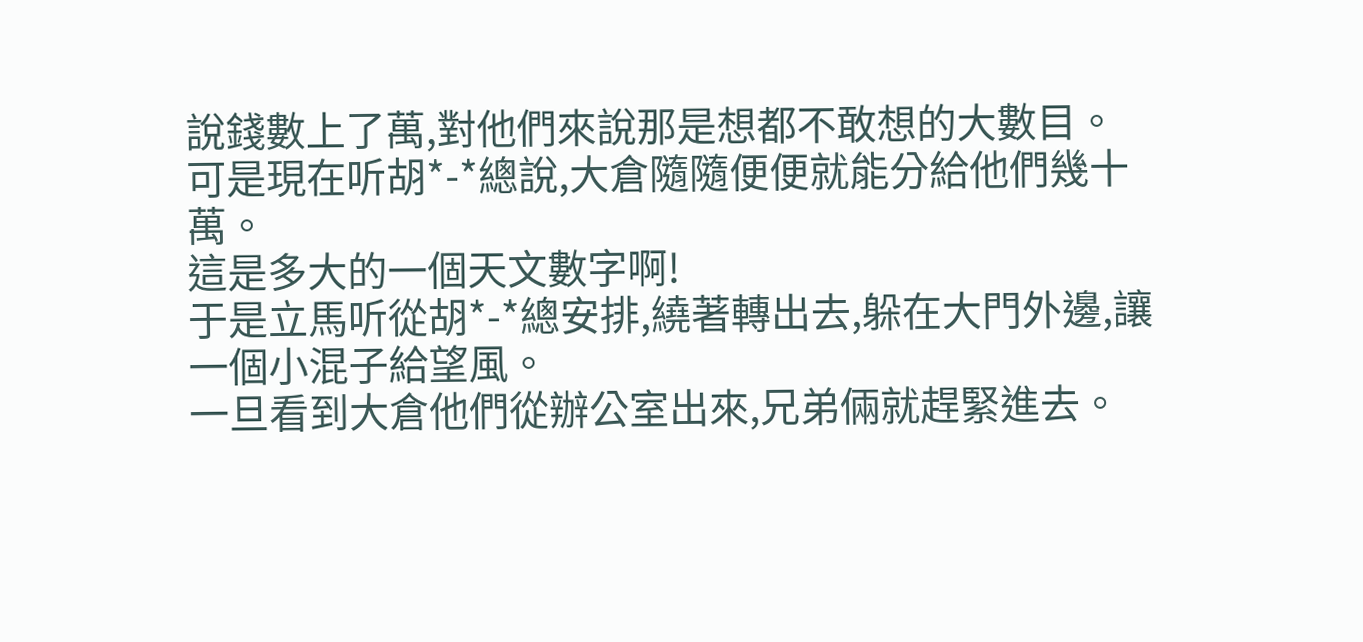說錢數上了萬,對他們來說那是想都不敢想的大數目。
可是現在听胡*-*總說,大倉隨隨便便就能分給他們幾十萬。
這是多大的一個天文數字啊!
于是立馬听從胡*-*總安排,繞著轉出去,躲在大門外邊,讓一個小混子給望風。
一旦看到大倉他們從辦公室出來,兄弟倆就趕緊進去。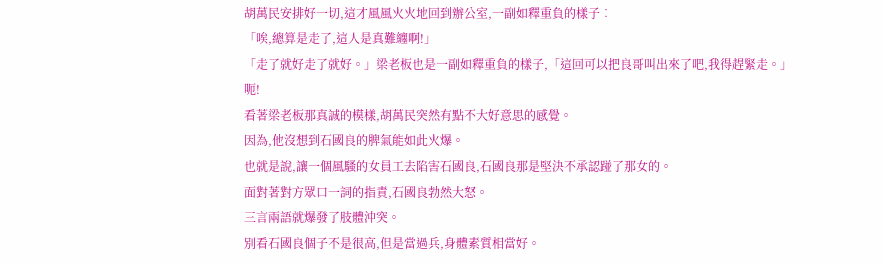胡萬民安排好一切,這才風風火火地回到辦公室,一副如釋重負的樣子︰
「唉,總算是走了,這人是真難纏啊!」
「走了就好走了就好。」梁老板也是一副如釋重負的樣子,「這回可以把良哥叫出來了吧,我得趕緊走。」
呃!
看著梁老板那真誠的模樣,胡萬民突然有點不大好意思的感覺。
因為,他沒想到石國良的脾氣能如此火爆。
也就是說,讓一個風騷的女員工去陷害石國良,石國良那是堅決不承認踫了那女的。
面對著對方眾口一詞的指責,石國良勃然大怒。
三言兩語就爆發了肢體沖突。
別看石國良個子不是很高,但是當過兵,身體素質相當好。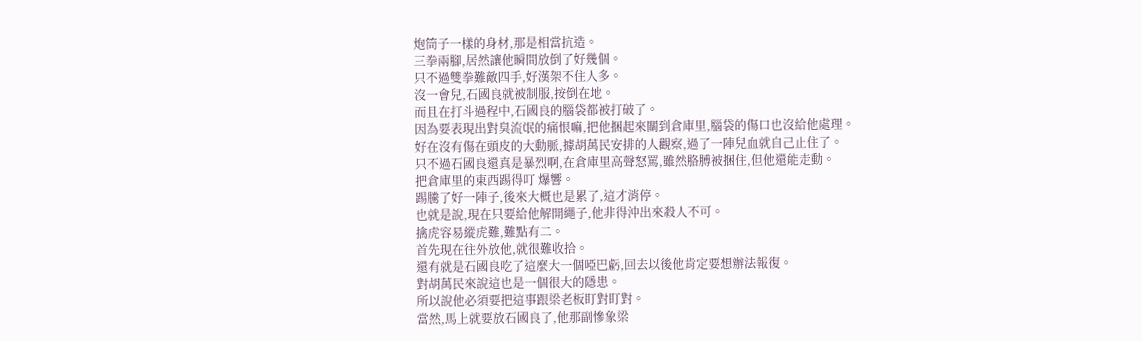炮筒子一樣的身材,那是相當抗造。
三拳兩腳,居然讓他瞬間放倒了好幾個。
只不過雙拳難敵四手,好漢架不住人多。
沒一會兒,石國良就被制服,按倒在地。
而且在打斗過程中,石國良的腦袋都被打破了。
因為要表現出對臭流氓的痛恨嘛,把他捆起來關到倉庫里,腦袋的傷口也沒給他處理。
好在沒有傷在頭皮的大動脈,據胡萬民安排的人觀察,過了一陣兒血就自己止住了。
只不過石國良還真是暴烈啊,在倉庫里高聲怒罵,雖然胳膊被捆住,但他還能走動。
把倉庫里的東西踢得叮 爆響。
踢騰了好一陣子,後來大概也是累了,這才消停。
也就是說,現在只要給他解開繩子,他非得沖出來殺人不可。
擒虎容易縱虎難,難點有二。
首先現在往外放他,就很難收拾。
還有就是石國良吃了這麼大一個啞巴虧,回去以後他肯定要想辦法報復。
對胡萬民來說這也是一個很大的隱患。
所以說他必須要把這事跟梁老板盯對盯對。
當然,馬上就要放石國良了,他那副慘象梁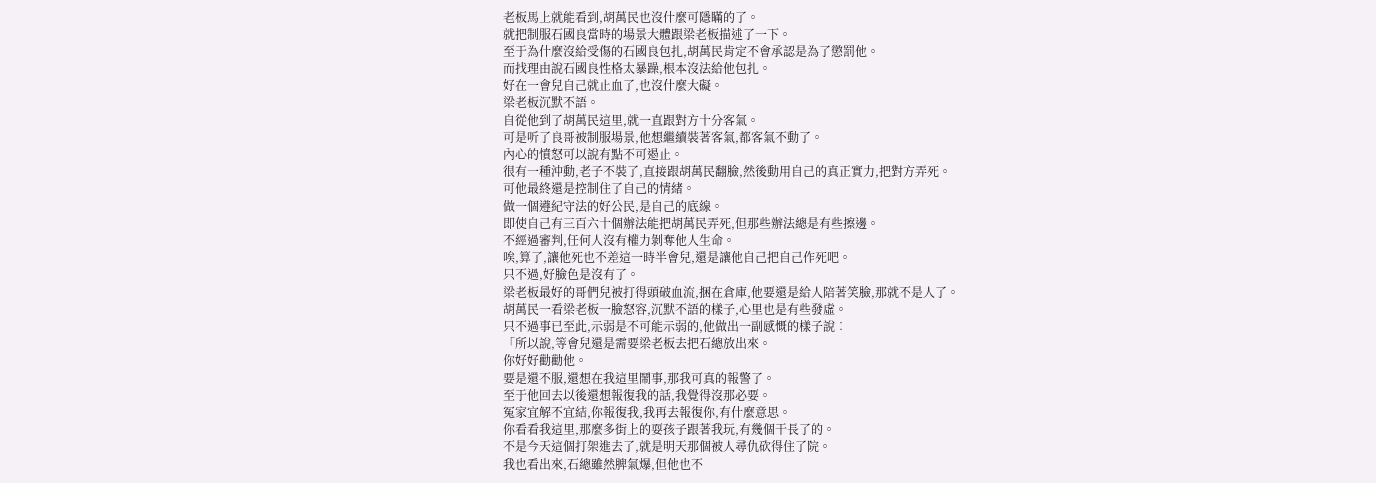老板馬上就能看到,胡萬民也沒什麼可隱瞞的了。
就把制服石國良當時的場景大體跟梁老板描述了一下。
至于為什麼沒給受傷的石國良包扎,胡萬民肯定不會承認是為了懲罰他。
而找理由說石國良性格太暴躁,根本沒法給他包扎。
好在一會兒自己就止血了,也沒什麼大礙。
梁老板沉默不語。
自從他到了胡萬民這里,就一直跟對方十分客氣。
可是听了良哥被制服場景,他想繼續裝著客氣,都客氣不動了。
內心的憤怒可以說有點不可遏止。
很有一種沖動,老子不裝了,直接跟胡萬民翻臉,然後動用自己的真正實力,把對方弄死。
可他最終還是控制住了自己的情緒。
做一個遵紀守法的好公民,是自己的底線。
即使自己有三百六十個辦法能把胡萬民弄死,但那些辦法總是有些擦邊。
不經過審判,任何人沒有權力剝奪他人生命。
唉,算了,讓他死也不差這一時半會兒,還是讓他自己把自己作死吧。
只不過,好臉色是沒有了。
梁老板最好的哥們兒被打得頭破血流,捆在倉庫,他要還是給人陪著笑臉,那就不是人了。
胡萬民一看梁老板一臉怒容,沉默不語的樣子,心里也是有些發虛。
只不過事已至此,示弱是不可能示弱的,他做出一副感慨的樣子說︰
「所以說,等會兒還是需要梁老板去把石總放出來。
你好好勸勸他。
要是還不服,還想在我這里鬧事,那我可真的報警了。
至于他回去以後還想報復我的話,我覺得沒那必要。
冤家宜解不宜結,你報復我,我再去報復你,有什麼意思。
你看看我這里,那麼多街上的耍孩子跟著我玩,有幾個干長了的。
不是今天這個打架進去了,就是明天那個被人尋仇砍得住了院。
我也看出來,石總雖然脾氣爆,但他也不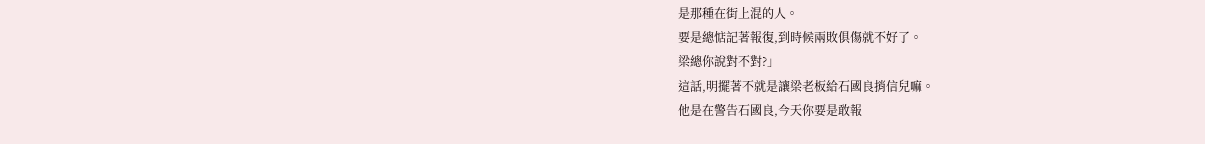是那種在街上混的人。
要是總惦記著報復,到時候兩敗俱傷就不好了。
梁總你說對不對?」
這話,明擺著不就是讓梁老板給石國良捎信兒嘛。
他是在警告石國良,今天你要是敢報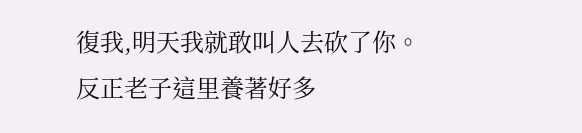復我,明天我就敢叫人去砍了你。
反正老子這里養著好多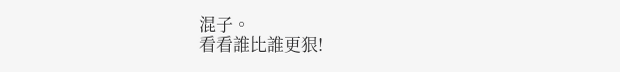混子。
看看誰比誰更狠!